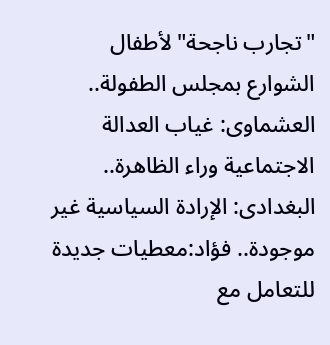"تجارب ناجحة" لأطفال الشوارع بمجلس الطفولة.. العشماوى: غياب العدالة الاجتماعية وراء الظاهرة.. البغدادى: الإرادة السياسية غير موجودة.. فؤاد:معطيات جديدة للتعامل مع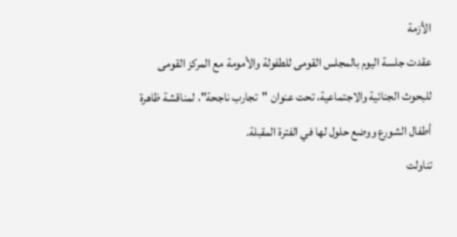الأزمة
عقدت جلسة اليوم بالمجلس القومى للطفولة والأمومة مع المركز القومى للبحوث الجنائية والاجتماعية، تحت عنوان "تجارب ناجحة"، لمناقشة ظاهرة أطفال الشورع ووضع حلول لها في الفترة المقبلة.
تناولت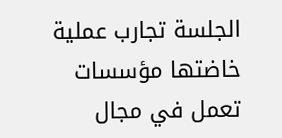الجلسة تجارب عملية خاضتها مؤسسات تعمل في مجال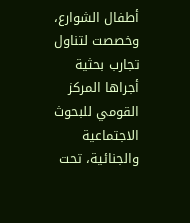أطفال الشوارع، وخصصت لتناول تجارب بحثية أجراها المركز القومي للبحوث الاجتماعية والجنائية، تحت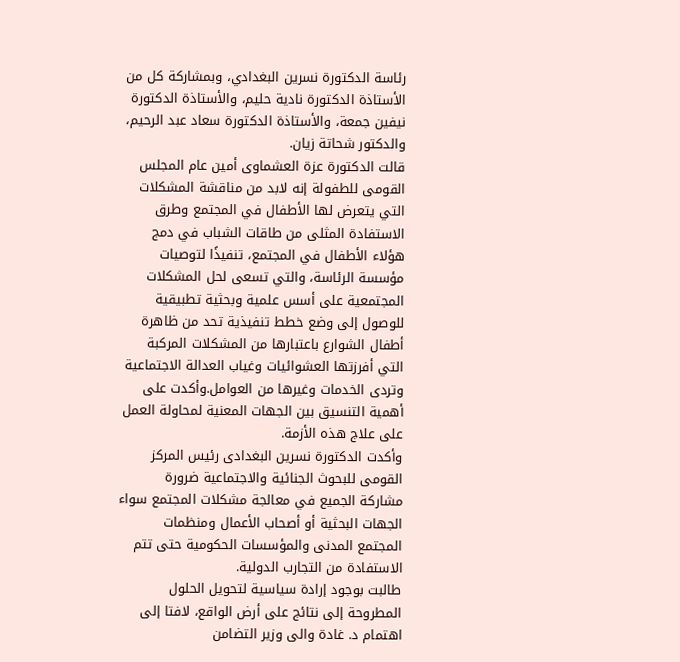رئاسة الدكتورة نسرين البغدادي، وبمشاركة كل من الأستاذة الدكتورة نادية حليم، والأستاذة الدكتورة نيفين جمعة، والأستاذة الدكتورة سعاد عبد الرحيم، والدكتور شحاتة زيان.
قالت الدكتورة عزة العشماوى أمين عام المجلس القومى للطفولة إنه لابد من مناقشة المشكلات التي يتعرض لها الأطفال في المجتمع وطرق الاستفادة المثلى من طاقات الشباب في دمج هؤلاء الأطفال في المجتمع، تنفيذًا لتوصيات مؤسسة الرئاسة، والتي تسعى لحل المشكلات المجتمعية على أسس علمية وبحثية تطبيقية للوصول إلى وضع خطط تنفيذية تحد من ظاهرة أطفال الشوارع باعتبارها من المشكلات المركبة التي أفرزتها العشوائيات وغياب العدالة الاجتماعية وتردى الخدمات وغيرها من العوامل.وأكدت على أهمية التنسيق بين الجهات المعنية لمحاولة العمل على علاج هذه الأزمة.
وأكدت الدكتورة نسرين البغدادى رئيس المركز القومى للبحوث الجنائية والاجتماعية ضرورة مشاركة الجميع في معالجة مشكلات المجتمع سواء الجهات البحثية أو أصحاب الأعمال ومنظمات المجتمع المدنى والمؤسسات الحكومية حتى تتم الاستفادة من التجارب الدولية.
طالبت بوجود إرادة سياسية لتحويل الحلول المطروحة إلى نتائج على أرض الواقع، لافتا إلى اهتمام د. غادة والى وزير التضامن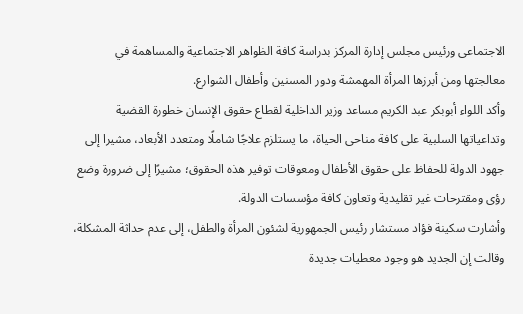الاجتماعى ورئيس مجلس إدارة المركز بدراسة كافة الظواهر الاجتماعية والمساهمة في معالجتها ومن أبرزها المرأة المهمشة ودور المسنين وأطفال الشوارع.
وأكد اللواء أبوبكر عبد الكريم مساعد وزير الداخلية لقطاع حقوق الإنسان خطورة القضية وتداعياتها السلبية على كافة مناحى الحياة، ما يستلزم علاجًا شاملًا ومتعدد الأبعاد، مشيرا إلى جهود الدولة للحفاظ على حقوق الأطفال ومعوقات توفير هذه الحقوق؛ مشيرًا إلى ضرورة وضع رؤى ومقترحات غير تقليدية وتعاون كافة مؤسسات الدولة.
وأشارت سكينة فؤاد مستشار رئيس الجمهورية لشئون المرأة والطفل، إلى عدم حداثة المشكلة، وقالت إن الجديد هو وجود معطيات جديدة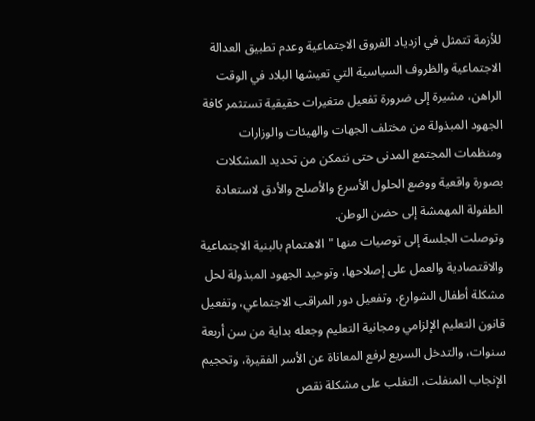للأزمة تتمثل في ازدياد الفروق الاجتماعية وعدم تطبيق العدالة الاجتماعية والظروف السياسية التي تعيشها البلاد في الوقت الراهن، مشيرة إلى ضرورة تفعيل متغيرات حقيقية تستثمر كافة الجهود المبذولة من مختلف الجهات والهيئات والوزارات ومنظمات المجتمع المدنى حتى نتمكن من تحديد المشكلات بصورة واقعية ووضع الحلول الأسرع والأصلح والأدق لاستعادة الطفولة المهمشة إلى حضن الوطن.
وتوصلت الجلسة إلى توصيات منها "الاهتمام بالبنية الاجتماعية والاقتصادية والعمل على إصلاحها، وتوحيد الجهود المبذولة لحل مشكلة أطفال الشوارع، وتفعيل دور المراقب الاجتماعي، وتفعيل قانون التعليم الإلزامي ومجانية التعليم وجعله بداية من سن أربعة سنوات، والتدخل السريع لرفع المعاناة عن الأسر الفقيرة، وتحجيم الإنجاب المنفلت، التغلب على مشكلة نقص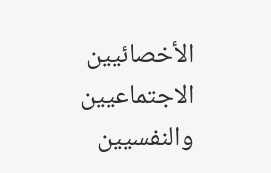الأخصائيين الاجتماعيين والنفسيين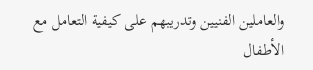والعاملين الفنيين وتدريبهم على كيفية التعامل مع الأطفال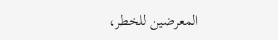المعرضين للخطر،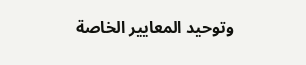وتوحيد المعايير الخاصة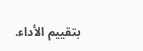بتقييم الأداء.